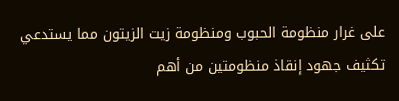على غرار منظومة الحبوب ومنظومة زيت الزيتون مما يستدعي تكثيف جهود إنقاذ منظومتين من أهم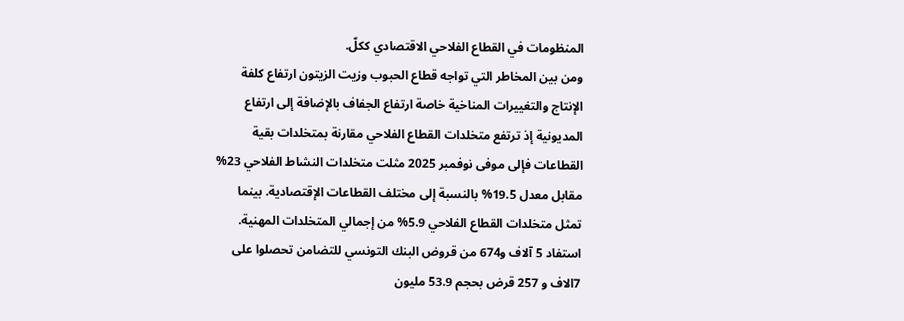المنظومات في القطاع الفلاحي الاقتصادي ككلّ.
ومن بين المخاطر التي تواجه قطاع الحبوب وزيت الزيتون ارتفاع كلفة الإنتاج والتغييرات المناخية خاصة ارتفاع الجفاف بالإضافة إلى ارتفاع المديونية إذ ترتفع متخلدات القطاع الفلاحي مقارنة بمتخلدات بقية القطاعات فإلى موفى نوفمبر 2025 مثلت متخلدات النشاط الفلاحي 23% مقابل معدل 19.5% بالنسبة إلى مختلف القطاعات الإقتصادية. بينما تمثل متخلدات القطاع الفلاحي 5.9% من إجمالي المتخلدات المهنية.
استفاد 5 آلاف و674 من قروض البنك التونسي للتضامن تحصلوا على 7الاف و 257 قرض بحجم 53.9 مليون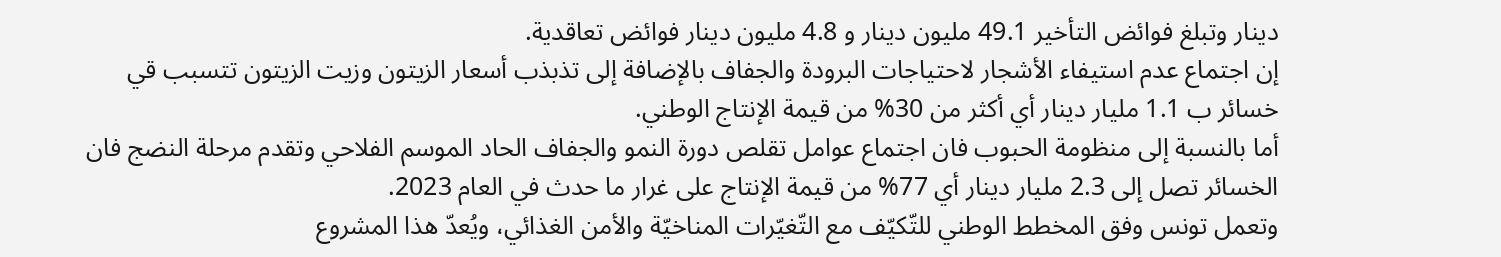دينار وتبلغ فوائض التأخير 49.1 مليون دينار و 4.8 مليون دينار فوائض تعاقدية.
إن اجتماع عدم استيفاء الأشجار لاحتياجات البرودة والجفاف بالإضافة إلى تذبذب أسعار الزيتون وزيت الزيتون تتسبب قي خسائر ب 1.1 مليار دينار أي أكثر من 30% من قيمة الإنتاج الوطني.
أما بالنسبة إلى منظومة الحبوب فان اجتماع عوامل تقلص دورة النمو والجفاف الحاد الموسم الفلاحي وتقدم مرحلة النضج فان الخسائر تصل إلى 2.3 مليار دينار أي 77% من قيمة الإنتاج على غرار ما حدث في العام 2023.
وتعمل تونس وفق المخطط الوطني للتّكيّف مع التّغيّرات المناخيّة والأمن الغذائي، ويُعدّ هذا المشروع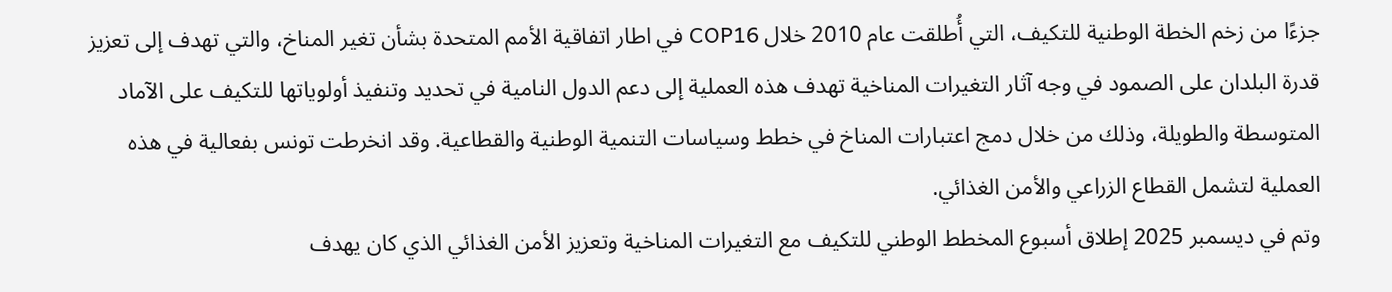جزءًا من زخم الخطة الوطنية للتكيف، التي أُطلقت عام 2010 خلال COP16 في اطار اتفاقية الأمم المتحدة بشأن تغير المناخ، والتي تهدف إلى تعزيز قدرة البلدان على الصمود في وجه آثار التغيرات المناخية تهدف هذه العملية إلى دعم الدول النامية في تحديد وتنفيذ أولوياتها للتكيف على الآماد المتوسطة والطويلة، وذلك من خلال دمج اعتبارات المناخ في خطط وسياسات التنمية الوطنية والقطاعية. وقد انخرطت تونس بفعالية في هذه العملية لتشمل القطاع الزراعي والأمن الغذائي.
وتم في ديسمبر 2025 إطلاق أسبوع المخطط الوطني للتكيف مع التغيرات المناخية وتعزيز الأمن الغذائي الذي كان يهدف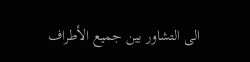الى التشاور بين جميع الأطراف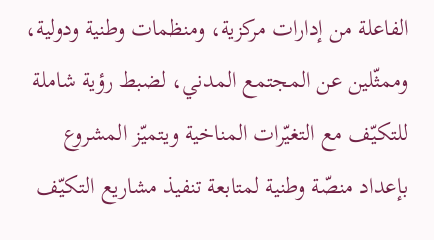الفاعلة من إدارات مركزية، ومنظمات وطنية ودولية، وممثّلين عن المجتمع المدني، لضبط رؤية شاملة للتكيّف مع التغيّرات المناخية ويتميّز المشروع بإعداد منصّة وطنية لمتابعة تنفيذ مشاريع التكيّف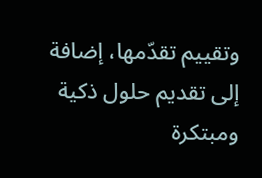وتقييم تقدّمها، إضافة إلى تقديم حلول ذكية ومبتكرة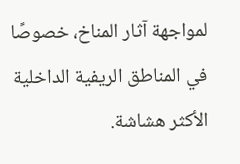لمواجهة آثار المناخ، خصوصًا في المناطق الريفية الداخلية الأكثر هشاشة.